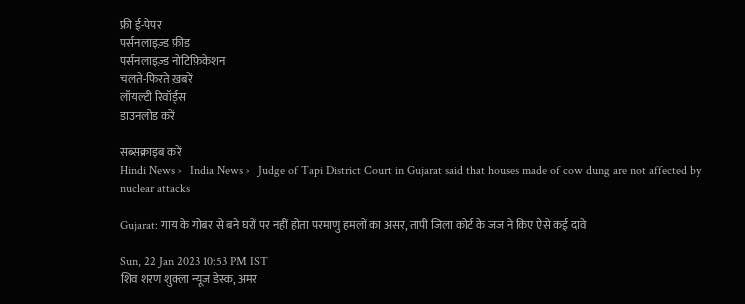फ्री ई-पेपर
पर्सनलाइज़्ड फ़ीड
पर्सनलाइज़्ड नोटिफ़िकेशन
चलते-फिरते ख़बरें
लॉयल्टी रिवॉर्ड्स
डाउनलोड करें

सब्सक्राइब करें
Hindi News ›   India News ›   Judge of Tapi District Court in Gujarat said that houses made of cow dung are not affected by nuclear attacks

Gujarat: गाय के गोबर से बने घरों पर नहीं होता परमाणु हमलों का असर, तापी जिला कोर्ट के जज ने किए ऐसे कई दावे

Sun, 22 Jan 2023 10:53 PM IST
शिव शरण शुक्ला न्यूज डेस्क, अमर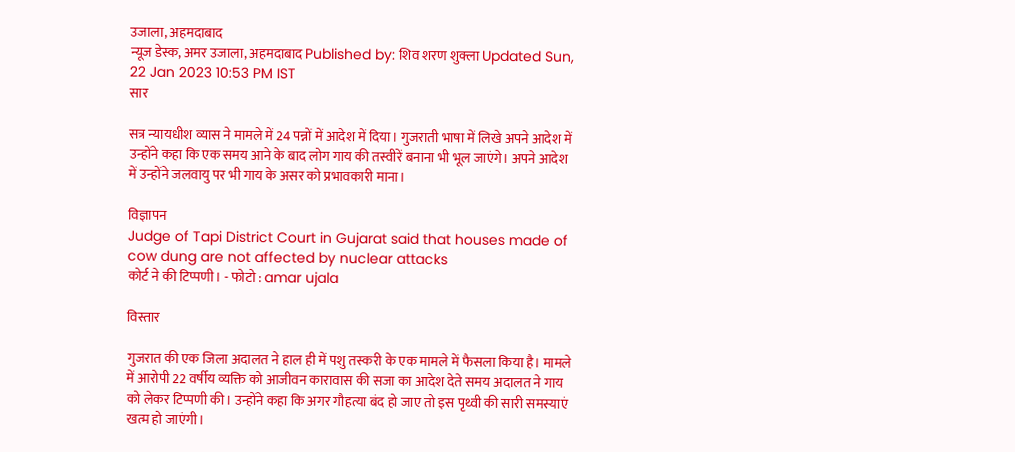उजाला, अहमदाबाद
न्यूज डेस्क, अमर उजाला, अहमदाबाद Published by: शिव शरण शुक्ला Updated Sun, 22 Jan 2023 10:53 PM IST
सार

सत्र न्यायधीश व्यास ने मामले में 24 पन्नों में आदेश में दिया। गुजराती भाषा में लिखे अपने आदेश में उन्होंने कहा कि एक समय आने के बाद लोग गाय की तस्वीरें बनाना भी भूल जाएंगे। अपने आदेश में उन्होंने जलवायु पर भी गाय के असर को प्रभावकारी माना।

विज्ञापन
Judge of Tapi District Court in Gujarat said that houses made of cow dung are not affected by nuclear attacks
कोर्ट ने की टिप्पणी। - फोटो : amar ujala

विस्तार

गुजरात की एक जिला अदालत ने हाल ही में पशु तस्करी के एक मामले में फैसला किया है। मामले में आरोपी 22 वर्षीय व्यक्ति को आजीवन कारावास की सजा का आदेश देते समय अदालत ने गाय को लेकर टिप्पणी की। उन्होंने कहा कि अगर गौहत्या बंद हो जाए तो इस पृथ्वी की सारी समस्याएं खत्म हो जाएंगी।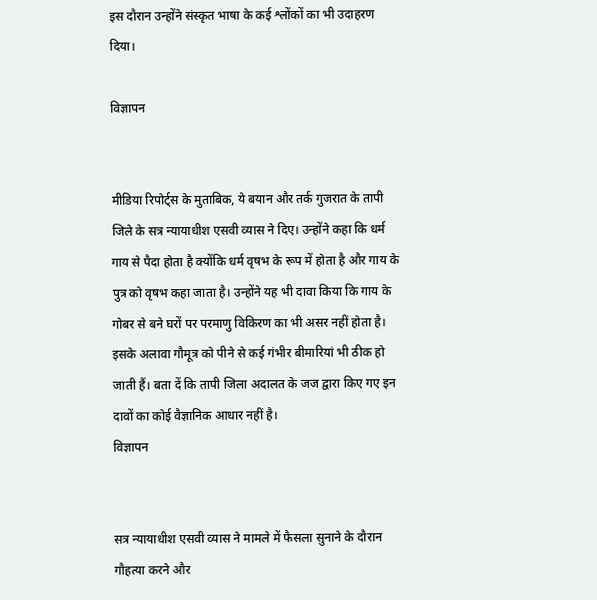इस दौरान उन्होंने संस्कृत भाषा के कई श्लोंकों का भी उदाहरण दिया।

विज्ञापन


मीडिया रिपोर्ट्स के मुताबिक, ये बयान और तर्क गुजरात के तापी जिले के सत्र न्यायाधीश एसवी व्यास ने दिए। उन्होंने कहा कि धर्म गाय से पैदा होता है क्योंकि धर्म वृषभ के रूप में होता है और गाय के पुत्र को वृषभ कहा जाता है। उन्होंने यह भी दावा किया कि गाय के गोबर से बने घरों पर परमाणु विकिरण का भी असर नहीं होता है। इसके अलावा गौमूत्र को पीने से कई गंभीर बीमारियां भी ठीक हो जाती हैं। बता दें कि तापी जिला अदालत के जज द्वारा किए गए इन दावों का कोई वैज्ञानिक आधार नहीं है।
विज्ञापन


सत्र न्यायाधीश एसवी व्यास ने मामले में फैसला सुनाने के दौरान गौहत्या करने और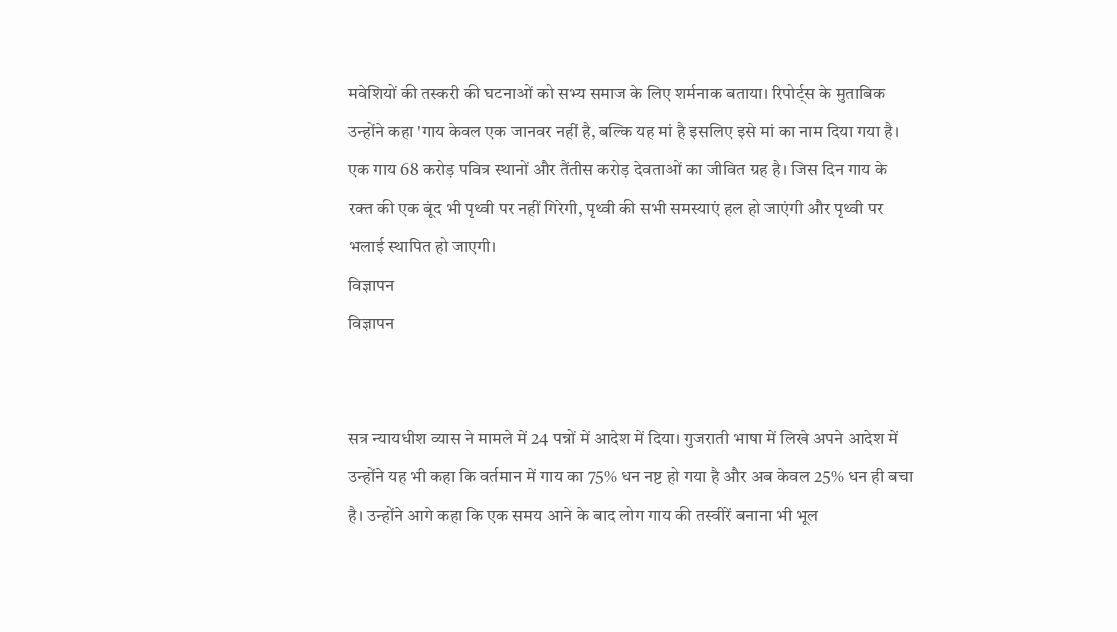मवेशियों की तस्करी की घटनाओं को सभ्य समाज के लिए शर्मनाक बताया। रिपोर्ट्स के मुताबिक उन्होंने कहा 'गाय केवल एक जानवर नहीं है, बल्कि यह मां है इसलिए इसे मां का नाम दिया गया है। एक गाय 68 करोड़ पवित्र स्थानों और तैंतीस करोड़ देवताओं का जीवित ग्रह है। जिस दिन गाय के रक्त की एक बूंद भी पृथ्वी पर नहीं गिरेगी, पृथ्वी की सभी समस्याएं हल हो जाएंगी और पृथ्वी पर भलाई स्थापित हो जाएगी।
विज्ञापन
विज्ञापन


सत्र न्यायधीश व्यास ने मामले में 24 पन्नों में आदेश में दिया। गुजराती भाषा में लिखे अपने आदेश में उन्होंने यह भी कहा कि वर्तमान में गाय का 75% धन नष्ट हो गया है और अब केवल 25% धन ही बचा है। उन्होंने आगे कहा कि एक समय आने के बाद लोग गाय की तस्वीरें बनाना भी भूल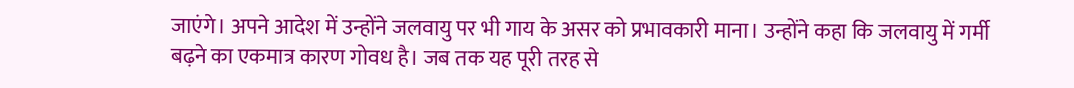जाएंगे। अपने आदेश में उन्होंने जलवायु पर भी गाय के असर को प्रभावकारी माना। उन्होंने कहा कि जलवायु में गर्मी बढ़ने का एकमात्र कारण गोवध है। जब तक यह पूरी तरह से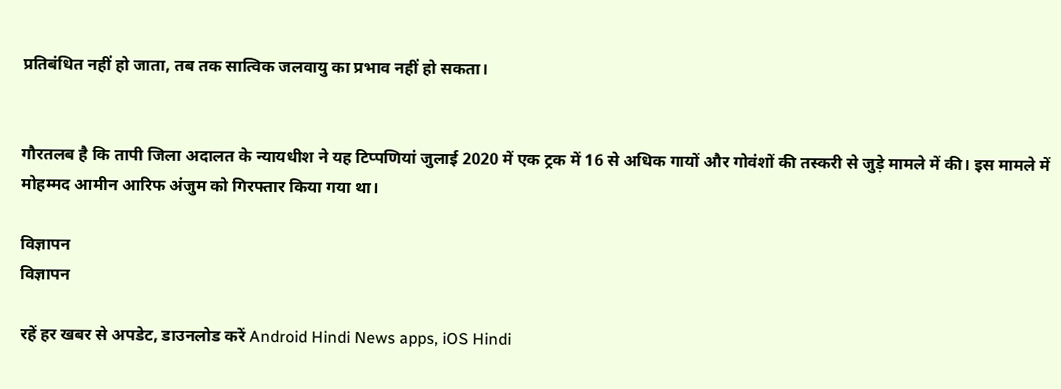प्रतिबंधित नहीं हो जाता, तब तक सात्विक जलवायु का प्रभाव नहीं हो सकता।


गौरतलब है कि तापी जिला अदालत के न्यायधीश ने यह टिप्पणियां जुलाई 2020 में एक ट्रक में 16 से अधिक गायों और गोवंशों की तस्करी से जुड़े मामले में की। इस मामले में मोहम्मद आमीन आरिफ अंजुम को गिरफ्तार किया गया था।

विज्ञापन
विज्ञापन

रहें हर खबर से अपडेट, डाउनलोड करें Android Hindi News apps, iOS Hindi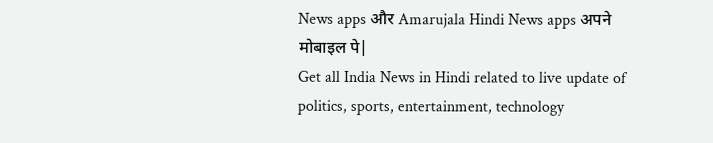News apps और Amarujala Hindi News apps अपने मोबाइल पे|
Get all India News in Hindi related to live update of politics, sports, entertainment, technology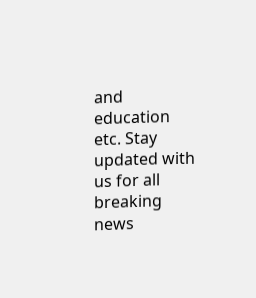and education etc. Stay updated with us for all breaking news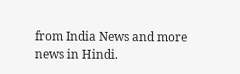from India News and more news in Hindi.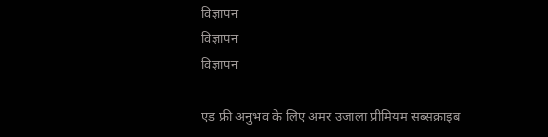विज्ञापन
विज्ञापन
विज्ञापन

एड फ्री अनुभव के लिए अमर उजाला प्रीमियम सब्सक्राइब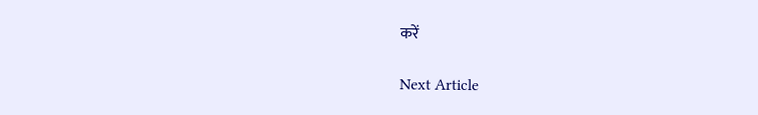करें

Next Article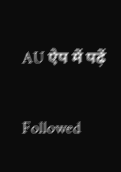AU ऐप में पढ़ें

Followed